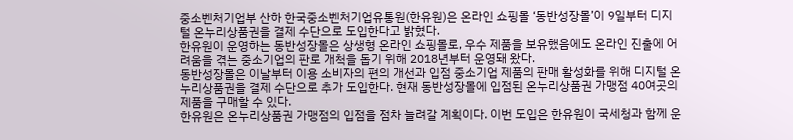중소벤처기업부 산하 한국중소벤처기업유통원(한유원)은 온라인 쇼핑몰 ‘동반성장몰’이 9일부터 디지털 온누리상품권을 결제 수단으로 도입한다고 밝혔다.
한유원이 운영하는 동반성장몰은 상생형 온라인 쇼핑몰로, 우수 제품을 보유했음에도 온라인 진출에 어려움을 겪는 중소기업의 판로 개척을 돕기 위해 2018년부터 운영돼 왔다.
동반성장몰은 이날부터 이용 소비자의 편의 개선과 입점 중소기업 제품의 판매 활성화를 위해 디지털 온누리상품권을 결제 수단으로 추가 도입한다. 현재 동반성장몰에 입점된 온누리상품권 가맹점 40여곳의 제품을 구매할 수 있다.
한유원은 온누리상품권 가맹점의 입점을 점차 늘려갈 계획이다. 이번 도입은 한유원이 국세청과 함께 운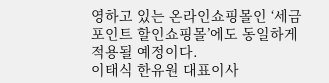영하고 있는 온라인쇼핑몰인 ‘세금포인트 할인쇼핑몰’에도 동일하게 적용될 예정이다.
이태식 한유원 대표이사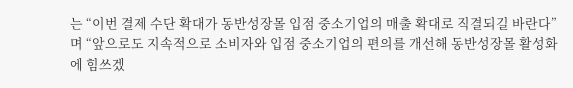는 “이번 결제 수단 확대가 동반성장몰 입점 중소기업의 매출 확대로 직결되길 바란다”며 “앞으로도 지속적으로 소비자와 입점 중소기업의 편의를 개선해 동반성장몰 활성화에 힘쓰겠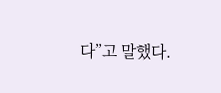다”고 말했다.